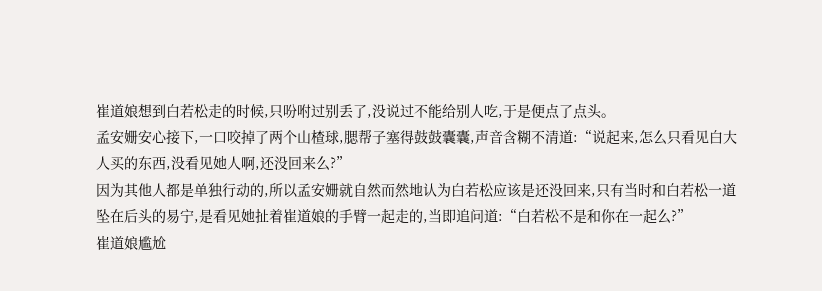崔道娘想到白若松走的时候,只吩咐过别丢了,没说过不能给别人吃,于是便点了点头。
孟安姗安心接下,一口咬掉了两个山楂球,腮帮子塞得鼓鼓囊囊,声音含糊不清道:“说起来,怎么只看见白大人买的东西,没看见她人啊,还没回来么?”
因为其他人都是单独行动的,所以孟安姗就自然而然地认为白若松应该是还没回来,只有当时和白若松一道坠在后头的易宁,是看见她扯着崔道娘的手臂一起走的,当即追问道:“白若松不是和你在一起么?”
崔道娘尴尬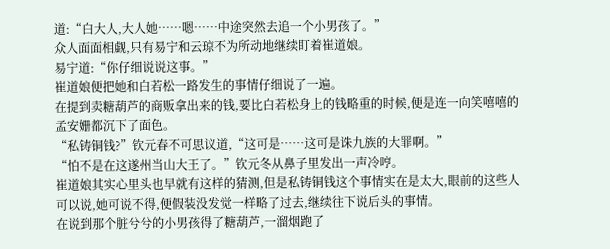道:“白大人,大人她……嗯……中途突然去追一个小男孩了。”
众人面面相觑,只有易宁和云琼不为所动地继续盯着崔道娘。
易宁道:“你仔细说说这事。”
崔道娘便把她和白若松一路发生的事情仔细说了一遍。
在提到卖糖葫芦的商贩拿出来的钱,要比白若松身上的钱略重的时候,便是连一向笑嘻嘻的孟安姗都沉下了面色。
“私铸铜钱?”钦元春不可思议道,“这可是……这可是诛九族的大罪啊。”
“怕不是在这遂州当山大王了。”钦元冬从鼻子里发出一声冷哼。
崔道娘其实心里头也早就有这样的猜测,但是私铸铜钱这个事情实在是太大,眼前的这些人可以说,她可说不得,便假装没发觉一样略了过去,继续往下说后头的事情。
在说到那个脏兮兮的小男孩得了糖葫芦,一溜烟跑了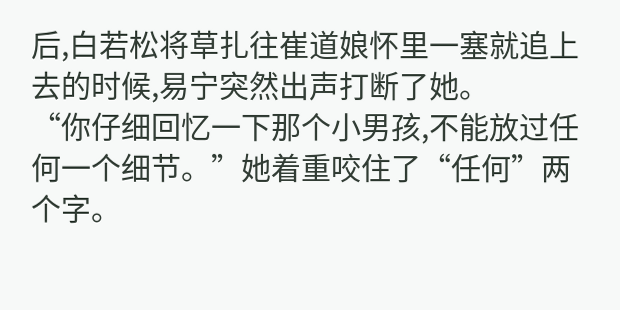后,白若松将草扎往崔道娘怀里一塞就追上去的时候,易宁突然出声打断了她。
“你仔细回忆一下那个小男孩,不能放过任何一个细节。”她着重咬住了“任何”两个字。